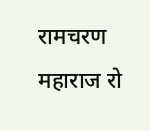रामचरण महाराज रो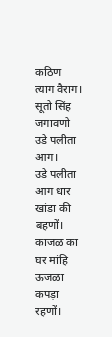कठिण त्याग वैराग।
सूतो सिंह जगावणो उडे पलीता आग।
उडे पलीता आग धार खांडा की बहणों।
काजळ का घर मांहि ऊजळा कपड़ा रहणों।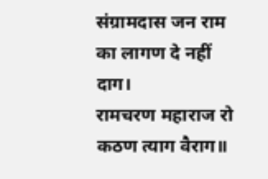संग्रामदास जन राम का लागण दे नहीं दाग।
रामचरण महाराज रो कठण त्याग वैराग॥